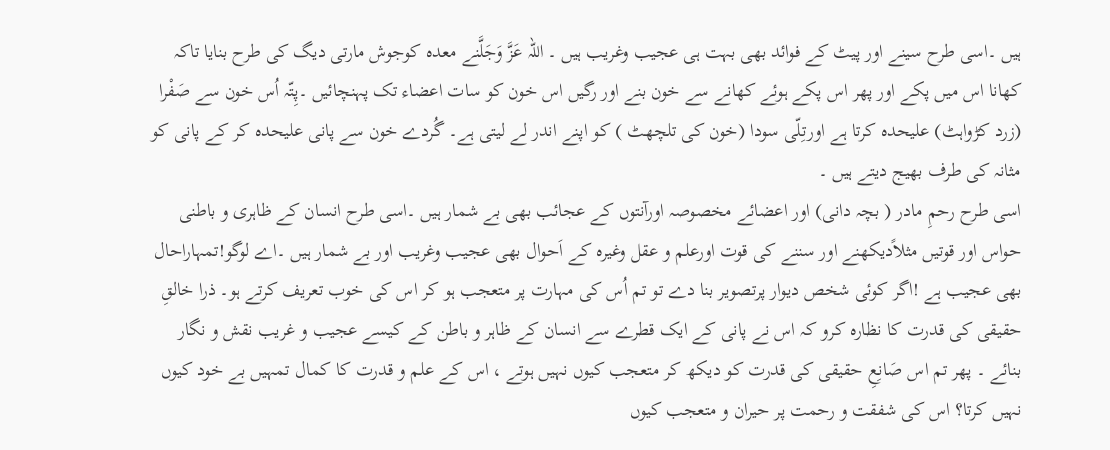ہیں ۔اسی طرح سینے اور پیٹ کے فوائد بھی بہت ہی عجیب وغریب ہیں ۔ اللہ عَزَّ وَجَلَّنے معدہ کوجوش مارتی دیگ کی طرح بنایا تاکہ کھانا اس میں پکے اور پھر اس پکے ہوئے کھانے سے خون بنے اور رگیں اس خون کو سات اعضاء تک پہنچائیں ۔پِتّہ اُس خون سے صَفْرا (زرد کڑواہٹ) علیحدہ کرتا ہے اورتِلّی سودا (خون کی تلچھٹ ) کو اپنے اندر لے لیتی ہے۔ گُردے خون سے پانی علیحدہ کر کے پانی کو مثانہ کی طرف بھیج دیتے ہیں ۔
اسی طرح رحمِ مادر ( بچہ دانی) اور اعضائے مخصوصہ اورآنتوں کے عجائب بھی بے شمار ہیں ۔اسی طرح انسان کے ظاہری و باطنی حواس اور قوتیں مثلاًدیکھنے اور سننے کی قوت اورعلم و عقل وغیرہ کے اَحوال بھی عجیب وغریب اور بے شمار ہیں ۔اے لوگو!تمہاراحال بھی عجیب ہے !اگر کوئی شخص دیوار پرتصویر بنا دے تو تم اُس کی مہارت پر متعجب ہو کر اس کی خوب تعریف کرتے ہو۔ ذرا خالقِ حقیقی کی قدرت کا نظارہ کرو کہ اس نے پانی کے ایک قطرے سے انسان کے ظاہر و باطن کے کیسے عجیب و غریب نقش و نگار بنائے ۔ پھر تم اس صَانِعِ حقیقی کی قدرت کو دیکھ کر متعجب کیوں نہیں ہوتے ، اس کے علم و قدرت کا کمال تمہیں بے خود کیوں نہیں کرتا؟ اس کی شفقت و رحمت پر حیران و متعجب کیوں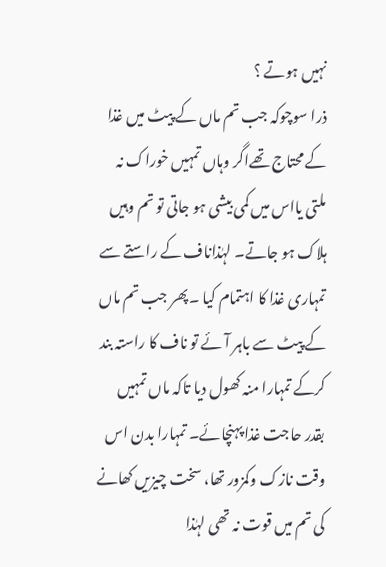نہیں ہوتے ؟
ذرا سوچوکہ جب تم ماں کے پیٹ میں غذا کے محتاج تھےاگر وہاں تمہیں خوراک نہ ملتی یااس میں کمی بیشی ہو جاتی تو تم وہیں ہلاک ہو جاتے۔ لہٰذاناف کے راستے سے تمہاری غذا کا اہتمام کیا ۔پھر جب تم ماں کے پیٹ سے باہر آئے تو ناف کا راستہ بند کرکے تمہارا منہ کھول دیا تاکہ ماں تمہیں بقدر حاجت غذا پہنچائے۔ تمہارا بدن اس وقت نازک وکمزور تھا، سخت چیزیں کھانے کی تم میں قوت نہ تھی لہٰذا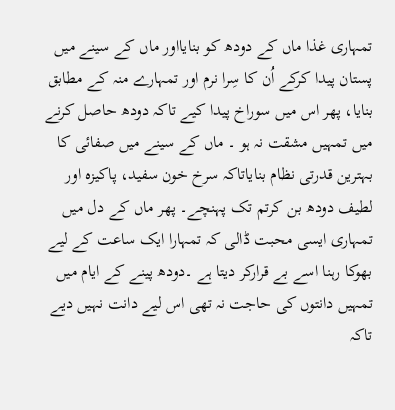تمہاری غذا ماں کے دودھ کو بنایااور ماں کے سینے میں پستان پیدا کرکے اُن کا سِرا نرم اور تمہارے منہ کے مطابق بنایا، پھر اس میں سوراخ پیدا کیے تاکہ دودھ حاصل کرنے میں تمہیں مشقت نہ ہو ۔ ماں کے سینے میں صفائی کا بہترین قدرتی نظام بنایاتاکہ سرخ خون سفید، پاکیزہ اور لطیف دودھ بن کرتم تک پہنچے۔ پھر ماں کے دل میں تمہاری ایسی محبت ڈالی کہ تمہارا ایک ساعت کے لیے بھوکا رہنا اسے بے قرارکر دیتا ہے ۔دودھ پینے کے ایام میں تمہیں دانتوں کی حاجت نہ تھی اس لیے دانت نہیں دیے تاکہ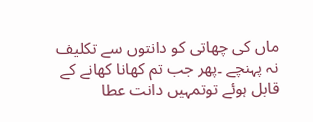ماں کی چھاتی کو دانتوں سے تکلیف نہ پہنچے ۔پھر جب تم کھانا کھانے کے قابل ہوئے توتمہیں دانت عطا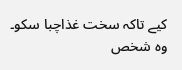کیے تاکہ سخت غذاچبا سکو۔ وہ شخص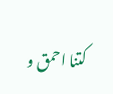کتنا احمق و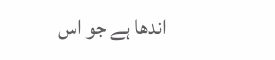اندھا ہے جو اس